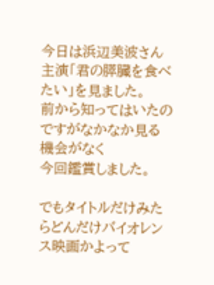今日は浜辺美波さん主演「君の膵臓を食べたい」を見ました。
前から知ってはいたのですがなかなか見る機会がなく
今回鑑賞しました。

でもタイトルだけみたらどんだけバイオレンス映画かよって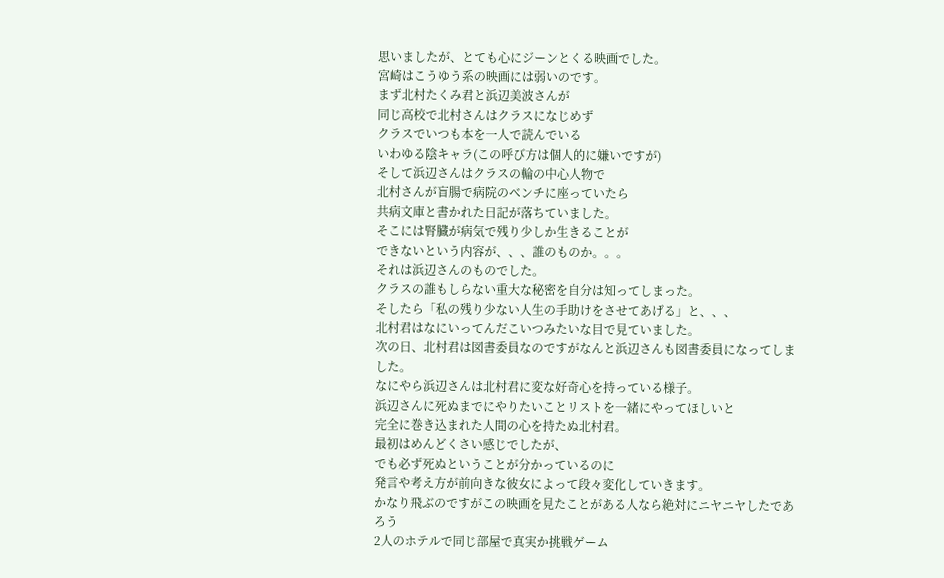思いましたが、とても心にジーンとくる映画でした。
宮崎はこうゆう系の映画には弱いのです。
まず北村たくみ君と浜辺美波さんが
同じ高校で北村さんはクラスになじめず
クラスでいつも本を一人で読んでいる
いわゆる陰キャラ(この呼び方は個人的に嫌いですが)
そして浜辺さんはクラスの輪の中心人物で
北村さんが盲腸で病院のベンチに座っていたら
共病文庫と書かれた日記が落ちていました。
そこには腎臓が病気で残り少しか生きることが
できないという内容が、、、誰のものか。。。
それは浜辺さんのものでした。
クラスの誰もしらない重大な秘密を自分は知ってしまった。
そしたら「私の残り少ない人生の手助けをさせてあげる」と、、、
北村君はなにいってんだこいつみたいな目で見ていました。
次の日、北村君は図書委員なのですがなんと浜辺さんも図書委員になってしました。
なにやら浜辺さんは北村君に変な好奇心を持っている様子。
浜辺さんに死ぬまでにやりたいことリストを一緒にやってほしいと
完全に巻き込まれた人間の心を持たぬ北村君。
最初はめんどくさい感じでしたが、
でも必ず死ぬということが分かっているのに
発言や考え方が前向きな彼女によって段々変化していきます。
かなり飛ぶのですがこの映画を見たことがある人なら絶対にニヤニヤしたであろう
2人のホテルで同じ部屋で真実か挑戦ゲーム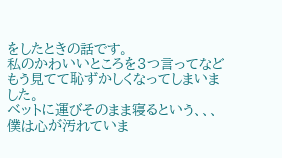をしたときの話です。
私のかわいいところを3つ言ってなど
もう見てて恥ずかしくなってしまいました。
ベットに運びそのまま寝るという、、、僕は心が汚れていま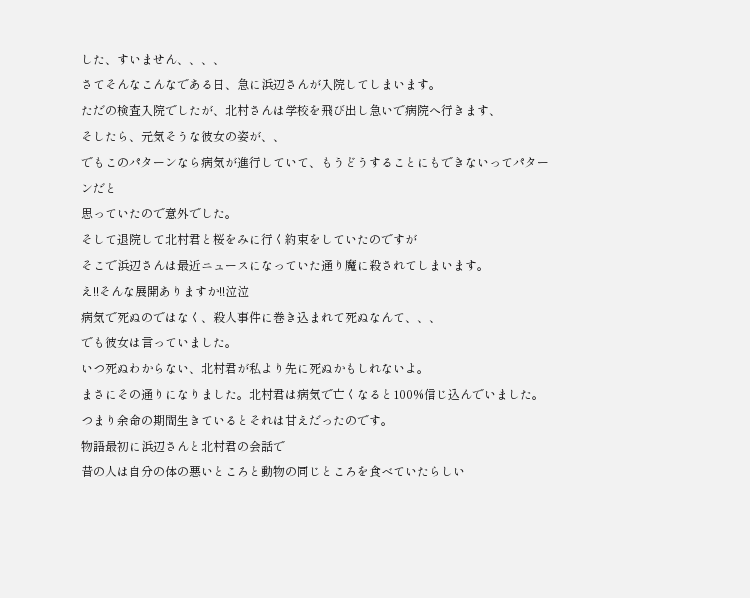した、すいません、、、、
さてそんなこんなである日、急に浜辺さんが入院してしまいます。
ただの検査入院でしたが、北村さんは学校を飛び出し急いで病院へ行きます、
そしたら、元気そうな彼女の姿が、、
でもこのパターンなら病気が進行していて、もうどうすることにもできないってパターンだと
思っていたので意外でした。
そして退院して北村君と桜をみに行く約束をしていたのですが
そこで浜辺さんは最近ニュースになっていた通り魔に殺されてしまいます。
え!!そんな展開ありますか!!泣泣
病気で死ぬのではなく、殺人事件に巻き込まれて死ぬなんて、、、
でも彼女は言っていました。
いつ死ぬわからない、北村君が私より先に死ぬかもしれないよ。
まさにその通りになりました。北村君は病気で亡くなると100%信じ込んでいました。
つまり余命の期間生きているとそれは甘えだったのです。
物語最初に浜辺さんと北村君の会話で
昔の人は自分の体の悪いところと動物の同じところを食べていたらしい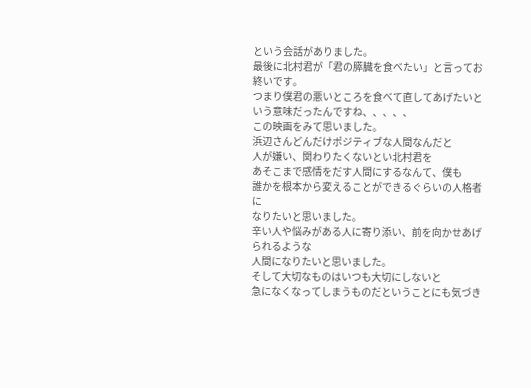という会話がありました。
最後に北村君が「君の膵臓を食べたい」と言ってお終いです。
つまり僕君の悪いところを食べて直してあげたいという意味だったんですね、、、、、
この映画をみて思いました。
浜辺さんどんだけポジティブな人間なんだと
人が嫌い、関わりたくないとい北村君を
あそこまで感情をだす人間にするなんて、僕も
誰かを根本から変えることができるぐらいの人格者に
なりたいと思いました。
辛い人や悩みがある人に寄り添い、前を向かせあげられるような
人間になりたいと思いました。
そして大切なものはいつも大切にしないと
急になくなってしまうものだということにも気づき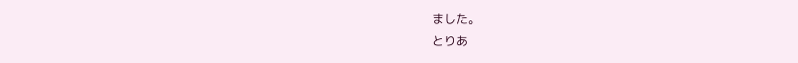ました。
とりあ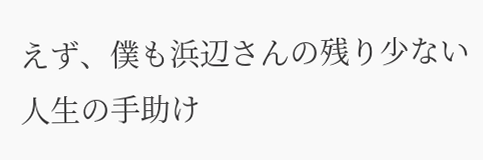えず、僕も浜辺さんの残り少ない人生の手助け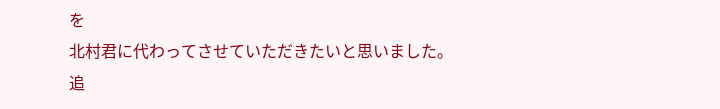を
北村君に代わってさせていただきたいと思いました。
追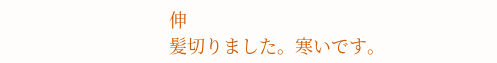伸
髪切りました。寒いです。